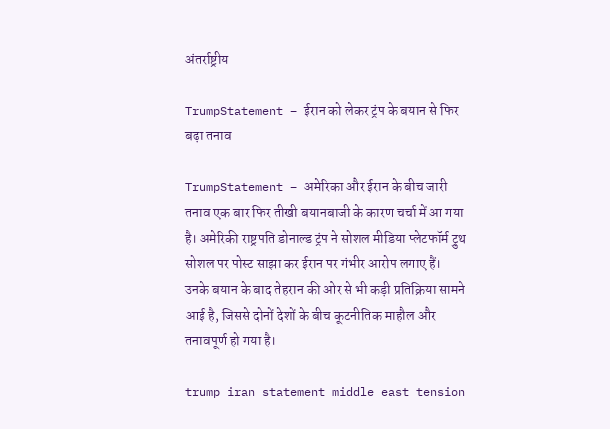अंतर्राष्ट्रीय

TrumpStatement – ईरान को लेकर ट्रंप के बयान से फिर बढ़ा तनाव

TrumpStatement – अमेरिका और ईरान के बीच जारी तनाव एक बार फिर तीखी बयानबाजी के कारण चर्चा में आ गया है। अमेरिकी राष्ट्रपति डोनाल्ड ट्रंप ने सोशल मीडिया प्लेटफॉर्म ट्रुथ सोशल पर पोस्ट साझा कर ईरान पर गंभीर आरोप लगाए हैं। उनके बयान के बाद तेहरान की ओर से भी कड़ी प्रतिक्रिया सामने आई है, जिससे दोनों देशों के बीच कूटनीतिक माहौल और तनावपूर्ण हो गया है।

trump iran statement middle east tension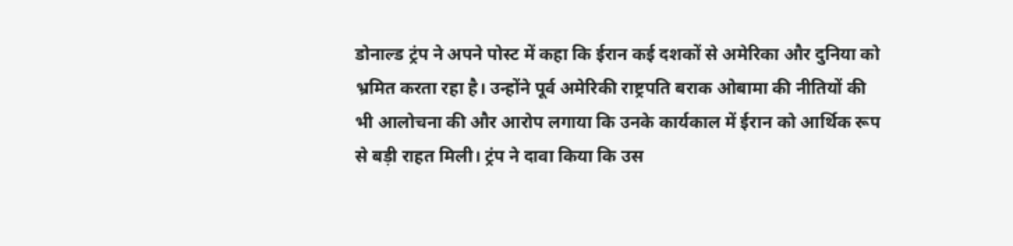डोनाल्ड ट्रंप ने अपने पोस्ट में कहा कि ईरान कई दशकों से अमेरिका और दुनिया को भ्रमित करता रहा है। उन्होंने पूर्व अमेरिकी राष्ट्रपति बराक ओबामा की नीतियों की भी आलोचना की और आरोप लगाया कि उनके कार्यकाल में ईरान को आर्थिक रूप से बड़ी राहत मिली। ट्रंप ने दावा किया कि उस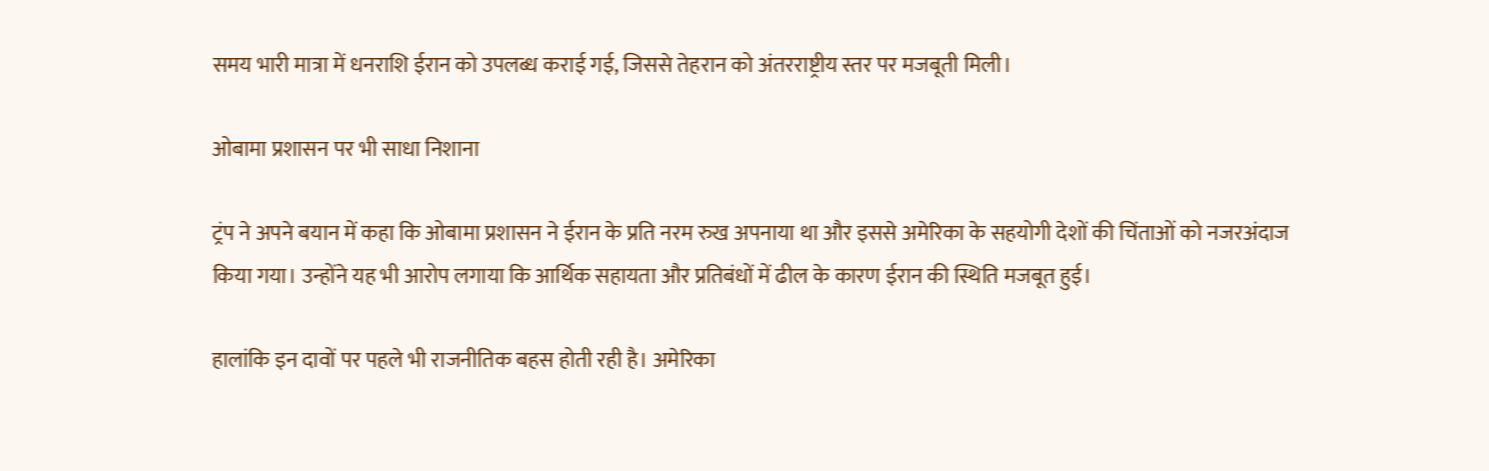समय भारी मात्रा में धनराशि ईरान को उपलब्ध कराई गई, जिससे तेहरान को अंतरराष्ट्रीय स्तर पर मजबूती मिली।

ओबामा प्रशासन पर भी साधा निशाना

ट्रंप ने अपने बयान में कहा कि ओबामा प्रशासन ने ईरान के प्रति नरम रुख अपनाया था और इससे अमेरिका के सहयोगी देशों की चिंताओं को नजरअंदाज किया गया। उन्होंने यह भी आरोप लगाया कि आर्थिक सहायता और प्रतिबंधों में ढील के कारण ईरान की स्थिति मजबूत हुई।

हालांकि इन दावों पर पहले भी राजनीतिक बहस होती रही है। अमेरिका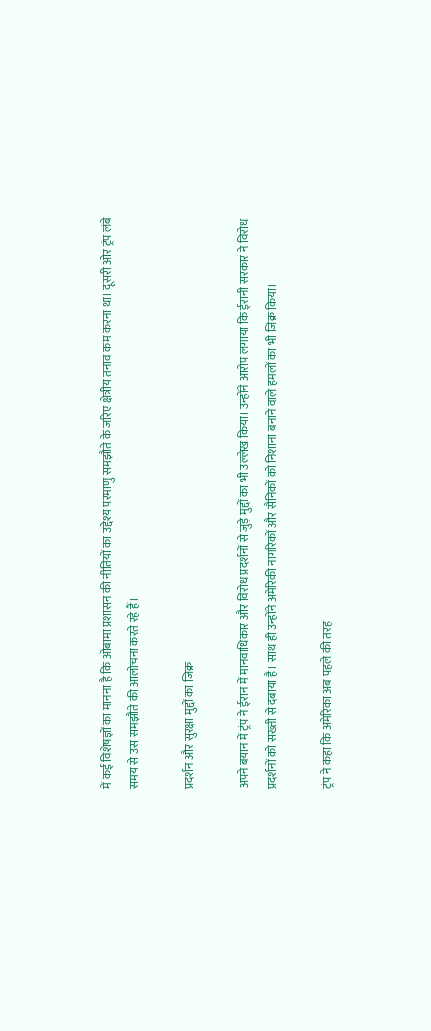में कई विशेषज्ञों का मानना है कि ओबामा प्रशासन की नीतियों का उद्देश्य परमाणु समझौते के जरिए क्षेत्रीय तनाव कम करना था। दूसरी ओर ट्रंप लंबे समय से उस समझौते की आलोचना करते रहे हैं।

प्रदर्शन और सुरक्षा मुद्दों का जिक्र

अपने बयान में ट्रंप ने ईरान में मानवाधिकार और विरोध प्रदर्शनों से जुड़े मुद्दों का भी उल्लेख किया। उन्होंने आरोप लगाया कि ईरानी सरकार ने विरोध प्रदर्शनों को सख्ती से दबाया है। साथ ही उन्होंने अमेरिकी नागरिकों और सैनिकों को निशाना बनाने वाले हमलों का भी जिक्र किया।

ट्रंप ने कहा कि अमेरिका अब पहले की तरह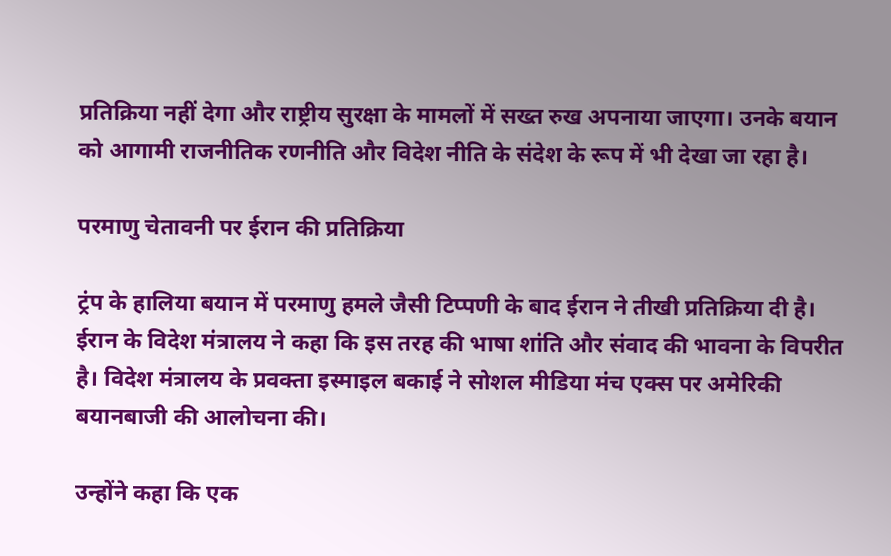प्रतिक्रिया नहीं देगा और राष्ट्रीय सुरक्षा के मामलों में सख्त रुख अपनाया जाएगा। उनके बयान को आगामी राजनीतिक रणनीति और विदेश नीति के संदेश के रूप में भी देखा जा रहा है।

परमाणु चेतावनी पर ईरान की प्रतिक्रिया

ट्रंप के हालिया बयान में परमाणु हमले जैसी टिप्पणी के बाद ईरान ने तीखी प्रतिक्रिया दी है। ईरान के विदेश मंत्रालय ने कहा कि इस तरह की भाषा शांति और संवाद की भावना के विपरीत है। विदेश मंत्रालय के प्रवक्ता इस्माइल बकाई ने सोशल मीडिया मंच एक्स पर अमेरिकी बयानबाजी की आलोचना की।

उन्होंने कहा कि एक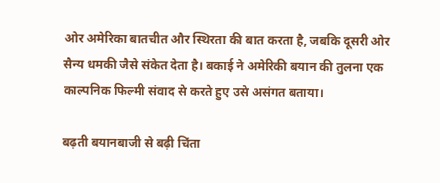ओर अमेरिका बातचीत और स्थिरता की बात करता है, जबकि दूसरी ओर सैन्य धमकी जैसे संकेत देता है। बकाई ने अमेरिकी बयान की तुलना एक काल्पनिक फिल्मी संवाद से करते हुए उसे असंगत बताया।

बढ़ती बयानबाजी से बढ़ी चिंता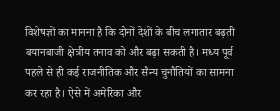विशेषज्ञों का मानना है कि दोनों देशों के बीच लगातार बढ़ती बयानबाजी क्षेत्रीय तनाव को और बढ़ा सकती है। मध्य पूर्व पहले से ही कई राजनीतिक और सैन्य चुनौतियों का सामना कर रहा है। ऐसे में अमेरिका और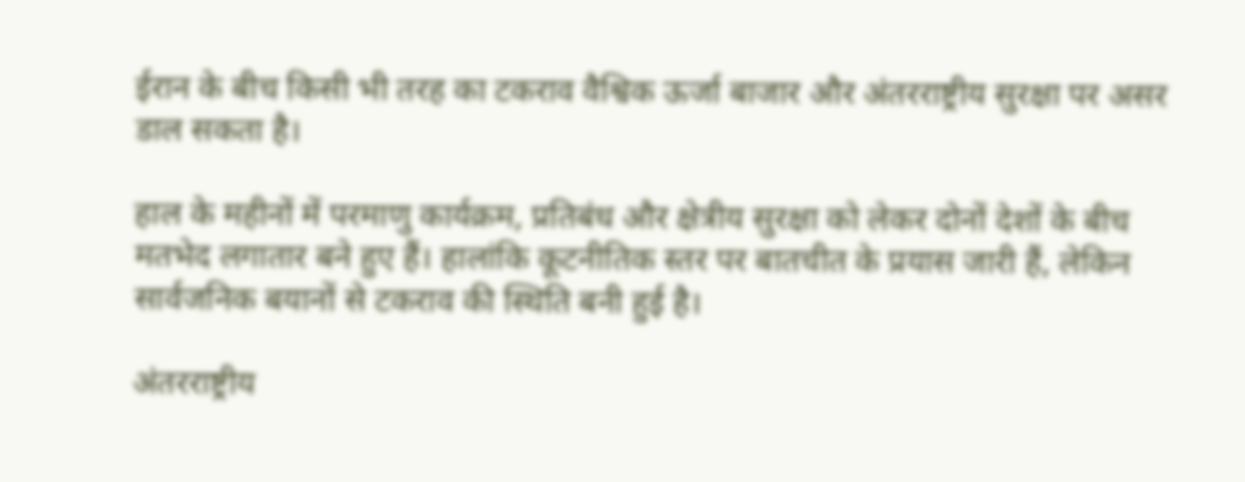ईरान के बीच किसी भी तरह का टकराव वैश्विक ऊर्जा बाजार और अंतरराष्ट्रीय सुरक्षा पर असर डाल सकता है।

हाल के महीनों में परमाणु कार्यक्रम, प्रतिबंध और क्षेत्रीय सुरक्षा को लेकर दोनों देशों के बीच मतभेद लगातार बने हुए हैं। हालांकि कूटनीतिक स्तर पर बातचीत के प्रयास जारी हैं, लेकिन सार्वजनिक बयानों से टकराव की स्थिति बनी हुई है।

अंतरराष्ट्रीय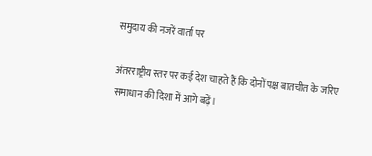समुदाय की नजरें वार्ता पर

अंतरराष्ट्रीय स्तर पर कई देश चाहते हैं कि दोनों पक्ष बातचीत के जरिए समाधान की दिशा में आगे बढ़ें।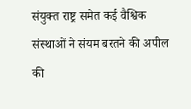संयुक्त राष्ट्र समेत कई वैश्विक संस्थाओं ने संयम बरतने की अपील की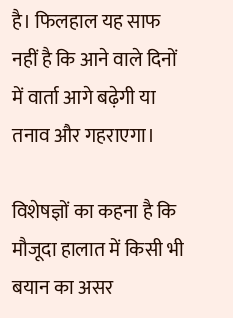है। फिलहाल यह साफ नहीं है कि आने वाले दिनों में वार्ता आगे बढ़ेगी या तनाव और गहराएगा।

विशेषज्ञों का कहना है कि मौजूदा हालात में किसी भी बयान का असर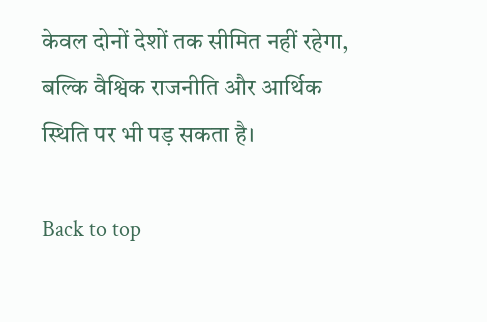केवल दोनों देशों तक सीमित नहीं रहेगा, बल्कि वैश्विक राजनीति और आर्थिक स्थिति पर भी पड़ सकता है।

Back to top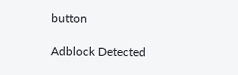button

Adblock Detected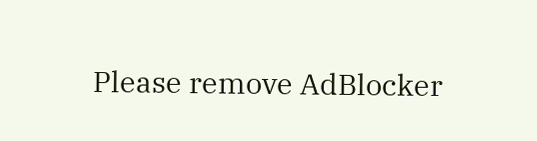Please remove AdBlocker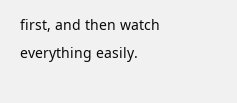first, and then watch everything easily.